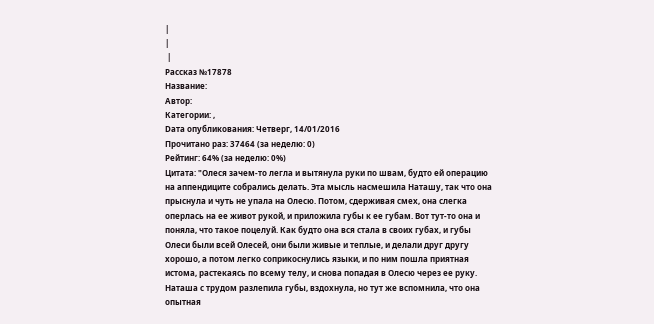|
|
 |
Рассказ №17878
Название:
Автор:
Категории: ,
Dата опубликования: Четверг, 14/01/2016
Прочитано раз: 37464 (за неделю: 0)
Рейтинг: 64% (за неделю: 0%)
Цитата: "Олеся зачем-то легла и вытянула руки по швам, будто ей операцию на аппендиците собрались делать. Эта мысль насмешила Наташу, так что она прыснула и чуть не упала на Олесю. Потом, сдерживая смех, она слегка оперлась на ее живот рукой, и приложила губы к ее губам. Вот тут-то она и поняла, что такое поцелуй. Как будто она вся стала в своих губах, и губы Олеси были всей Олесей, они были живые и теплые, и делали друг другу хорошо, а потом легко соприкоснулись языки, и по ним пошла приятная истома, растекаясь по всему телу, и снова попадая в Олесю через ее руку. Наташа с трудом разлепила губы, вздохнула, но тут же вспомнила, что она опытная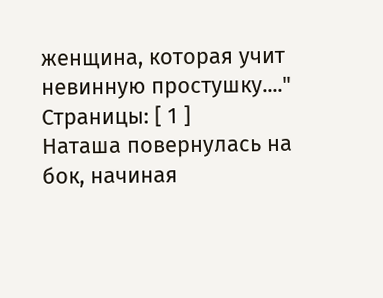женщина, которая учит невинную простушку...."
Страницы: [ 1 ]
Наташа повернулась на бок, начиная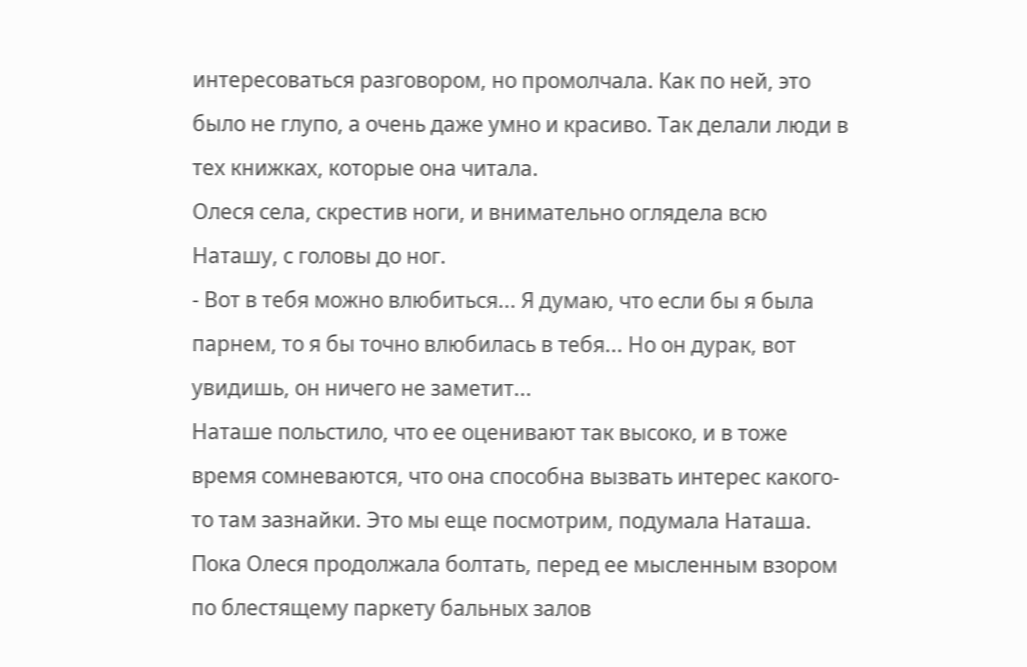интересоваться разговором, но промолчала. Как по ней, это было не глупо, а очень даже умно и красиво. Так делали люди в тех книжках, которые она читала.
Олеся села, скрестив ноги, и внимательно оглядела всю Наташу, с головы до ног.
- Вот в тебя можно влюбиться... Я думаю, что если бы я была парнем, то я бы точно влюбилась в тебя... Но он дурак, вот увидишь, он ничего не заметит...
Наташе польстило, что ее оценивают так высоко, и в тоже время сомневаются, что она способна вызвать интерес какого-то там зазнайки. Это мы еще посмотрим, подумала Наташа. Пока Олеся продолжала болтать, перед ее мысленным взором по блестящему паркету бальных залов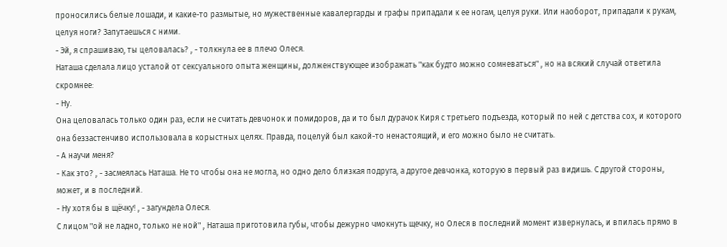проносились белые лошади, и какие-то размытые, но мужественные кавалергарды и графы припадали к ее ногам, целуя руки. Или наоборот, припадали к рукам, целуя ноги? Запутаешься с ними.
- Эй, я спрашиваю, ты целовалась? , - толкнула ее в плечо Олеся.
Наташа сделала лицо усталой от сексуального опыта женщины, долженствующее изображать "как будто можно сомневаться" , но на всякий случай ответила скромнее:
- Ну.
Она целовалась только один раз, если не считать девчонок и помидоров, да и то был дурачок Киря с третьего подъезда, который по ней с детства сох, и которого она беззастенчиво использовала в корыстных целях. Правда, поцелуй был какой-то ненастоящий, и его можно было не считать.
- А научи меня?
- Как это? , - засмеялась Наташа. Не то чтобы она не могла, но одно дело близкая подруга, а другое девчонка, которую в первый раз видишь. С другой стороны, может, и в последний.
- Ну хотя бы в щёчку! , - загундела Олеся.
С лицом "ой не ладно, только не ной" , Наташа приготовила губы, чтобы дежурно чмокнуть щечку, но Олеся в последний момент извернулась, и впилась прямо в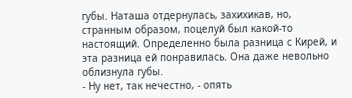губы. Наташа отдернулась, захихикав, но, странным образом, поцелуй был какой-то настоящий. Определенно была разница с Кирей, и эта разница ей понравилась. Она даже невольно облизнула губы.
- Ну нет, так нечестно, - опять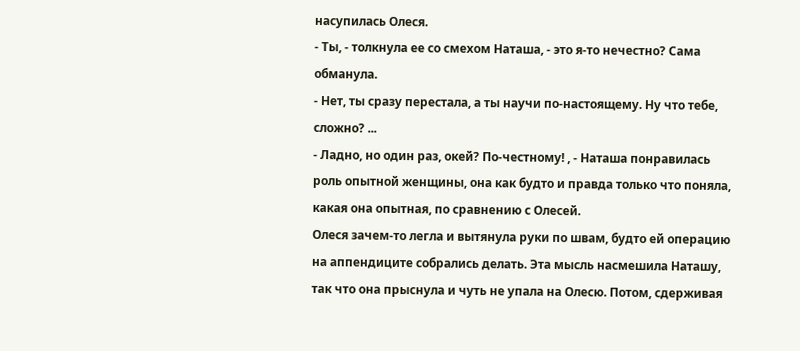насупилась Олеся.
- Ты, - толкнула ее со смехом Наташа, - это я-то нечестно? Сама обманула.
- Нет, ты сразу перестала, а ты научи по-настоящему. Ну что тебе, сложно? ...
- Ладно, но один раз, окей? По-честному! , - Наташа понравилась роль опытной женщины, она как будто и правда только что поняла, какая она опытная, по сравнению с Олесей.
Олеся зачем-то легла и вытянула руки по швам, будто ей операцию на аппендиците собрались делать. Эта мысль насмешила Наташу, так что она прыснула и чуть не упала на Олесю. Потом, сдерживая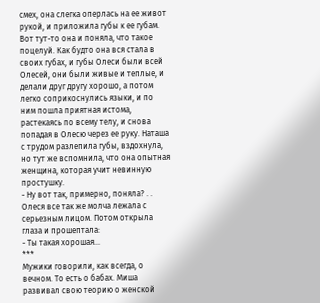смех, она слегка оперлась на ее живот рукой, и приложила губы к ее губам. Вот тут-то она и поняла, что такое поцелуй. Как будто она вся стала в своих губах, и губы Олеси были всей Олесей, они были живые и теплые, и делали друг другу хорошо, а потом легко соприкоснулись языки, и по ним пошла приятная истома, растекаясь по всему телу, и снова попадая в Олесю через ее руку. Наташа с трудом разлепила губы, вздохнула, но тут же вспомнила, что она опытная женщина, которая учит невинную простушку.
- Ну вот так, примерно, поняла? . .
Олеся все так же молча лежала с серьезным лицом. Потом открыла глаза и прошептала:
- Ты такая хорошая...
***
Мужики говорили, как всегда, о вечном. То есть о бабах. Миша развивал свою теорию о женской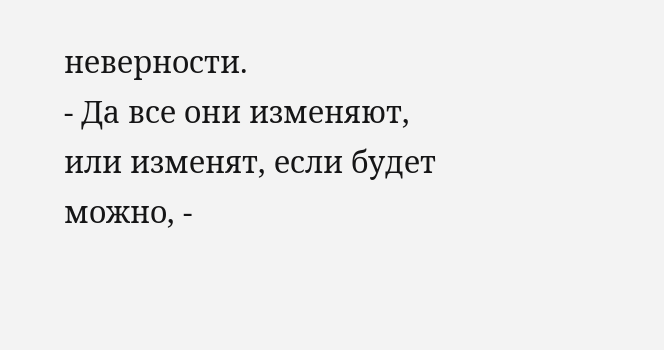неверности.
- Да все они изменяют, или изменят, если будет можно, -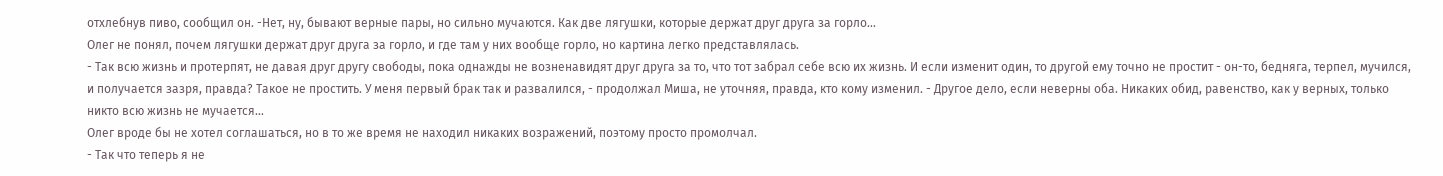отхлебнув пиво, сообщил он. -Нет, ну, бывают верные пары, но сильно мучаются. Как две лягушки, которые держат друг друга за горло...
Олег не понял, почем лягушки держат друг друга за горло, и где там у них вообще горло, но картина легко представлялась.
- Так всю жизнь и протерпят, не давая друг другу свободы, пока однажды не возненавидят друг друга за то, что тот забрал себе всю их жизнь. И если изменит один, то другой ему точно не простит - он-то, бедняга, терпел, мучился, и получается зазря, правда? Такое не простить. У меня первый брак так и развалился, - продолжал Миша, не уточняя, правда, кто кому изменил. - Другое дело, если неверны оба. Никаких обид, равенство, как у верных, только никто всю жизнь не мучается...
Олег вроде бы не хотел соглашаться, но в то же время не находил никаких возражений, поэтому просто промолчал.
- Так что теперь я не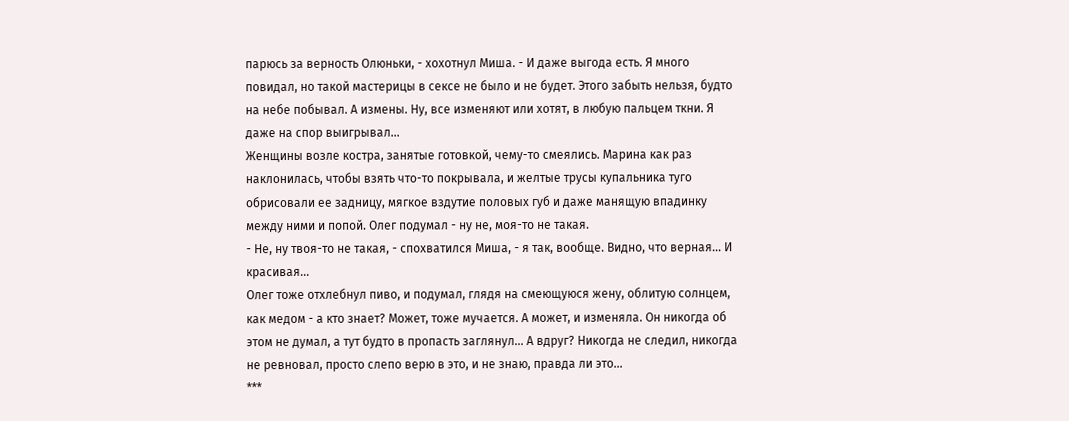парюсь за верность Олюньки, - хохотнул Миша. - И даже выгода есть. Я много повидал, но такой мастерицы в сексе не было и не будет. Этого забыть нельзя, будто на небе побывал. А измены. Ну, все изменяют или хотят, в любую пальцем ткни. Я даже на спор выигрывал...
Женщины возле костра, занятые готовкой, чему-то смеялись. Марина как раз наклонилась, чтобы взять что-то покрывала, и желтые трусы купальника туго обрисовали ее задницу, мягкое вздутие половых губ и даже манящую впадинку между ними и попой. Олег подумал - ну не, моя-то не такая.
- Не, ну твоя-то не такая, - спохватился Миша, - я так, вообще. Видно, что верная... И красивая...
Олег тоже отхлебнул пиво, и подумал, глядя на смеющуюся жену, облитую солнцем, как медом - а кто знает? Может, тоже мучается. А может, и изменяла. Он никогда об этом не думал, а тут будто в пропасть заглянул... А вдруг? Никогда не следил, никогда не ревновал, просто слепо верю в это, и не знаю, правда ли это...
***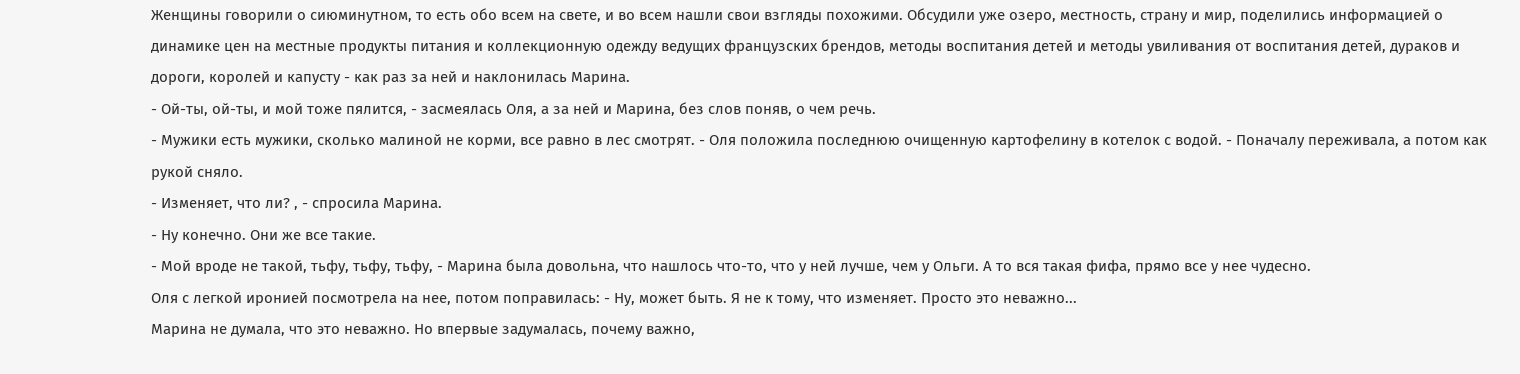Женщины говорили о сиюминутном, то есть обо всем на свете, и во всем нашли свои взгляды похожими. Обсудили уже озеро, местность, страну и мир, поделились информацией о динамике цен на местные продукты питания и коллекционную одежду ведущих французских брендов, методы воспитания детей и методы увиливания от воспитания детей, дураков и дороги, королей и капусту - как раз за ней и наклонилась Марина.
- Ой-ты, ой-ты, и мой тоже пялится, - засмеялась Оля, а за ней и Марина, без слов поняв, о чем речь.
- Мужики есть мужики, сколько малиной не корми, все равно в лес смотрят. - Оля положила последнюю очищенную картофелину в котелок с водой. - Поначалу переживала, а потом как рукой сняло.
- Изменяет, что ли? , - спросила Марина.
- Ну конечно. Они же все такие.
- Мой вроде не такой, тьфу, тьфу, тьфу, - Марина была довольна, что нашлось что-то, что у ней лучше, чем у Ольги. А то вся такая фифа, прямо все у нее чудесно.
Оля с легкой иронией посмотрела на нее, потом поправилась: - Ну, может быть. Я не к тому, что изменяет. Просто это неважно...
Марина не думала, что это неважно. Но впервые задумалась, почему важно,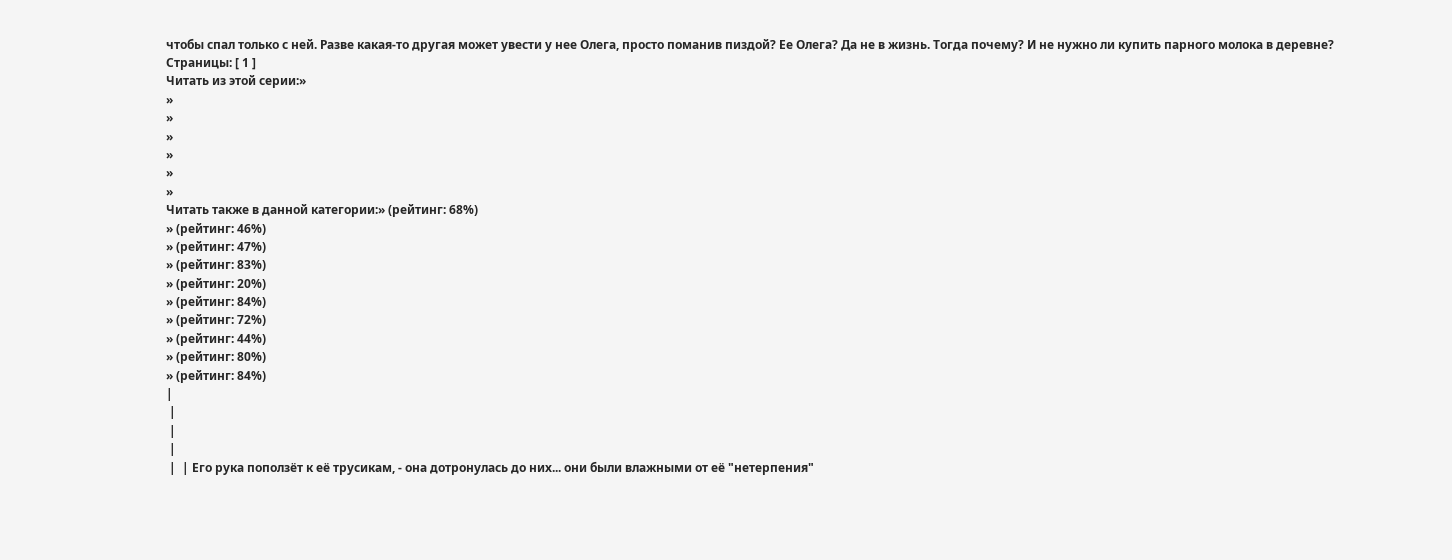чтобы спал только с ней. Разве какая-то другая может увести у нее Олега, просто поманив пиздой? Ее Олега? Да не в жизнь. Тогда почему? И не нужно ли купить парного молока в деревне?
Страницы: [ 1 ]
Читать из этой серии:»
»
»
»
»
»
»
Читать также в данной категории:» (рейтинг: 68%)
» (рейтинг: 46%)
» (рейтинг: 47%)
» (рейтинг: 83%)
» (рейтинг: 20%)
» (рейтинг: 84%)
» (рейтинг: 72%)
» (рейтинг: 44%)
» (рейтинг: 80%)
» (рейтинг: 84%)
|
 |
 |
 |
 |  | Его рука поползёт к её трусикам, - она дотронулась до них... они были влажными от её "нетерпения"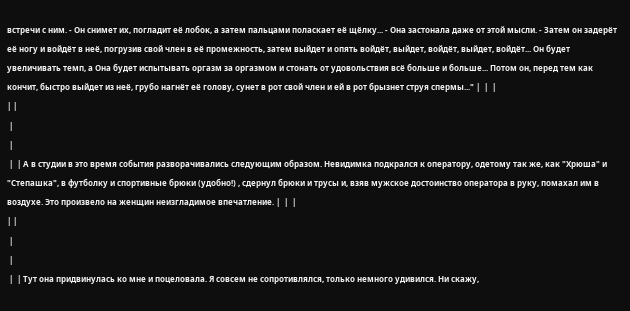встречи с ним. - Он снимет их, погладит её лобок, а затем пальцами поласкает её щёлку... - Она застонала даже от этой мысли. - Затем он задерёт её ногу и войдёт в неё, погрузив свой член в её промежность, затем выйдет и опять войдёт, выйдет, войдёт, выйдет, войдёт... Он будет увеличивать темп, а Она будет испытывать оргазм за оргазмом и стонать от удовольствия всё больше и больше... Потом он, перед тем как кончит, быстро выйдет из неё, грубо нагнёт её голову, сунет в рот свой член и ей в рот брызнет струя спермы..." |  |  |
| |
 |
 |
 |  | А в студии в это время события разворачивались следующим образом. Невидимка подкрался к оператору, одетому так же, как "Хрюша" и "Степашка", в футболку и спортивные брюки (удобно!) , сдернул брюки и трусы и, взяв мужское достоинство оператора в руку, помахал им в воздухе. Это произвело на женщин неизгладимое впечатление. |  |  |
| |
 |
 |
 |  | Тут она придвинулась ко мне и поцеловала. Я совсем не сопротивлялся, только немного удивился. Ни скажу,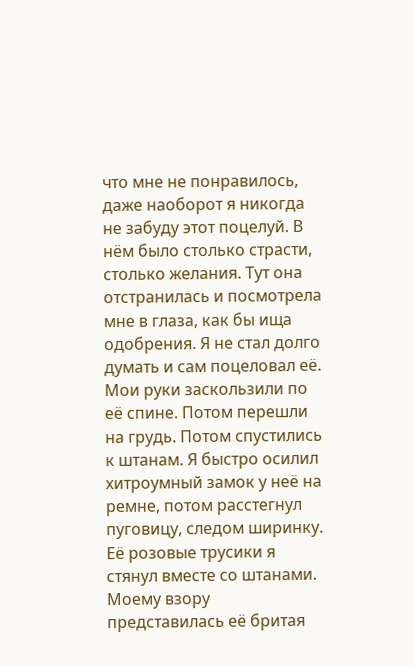что мне не понравилось, даже наоборот я никогда не забуду этот поцелуй. В нём было столько страсти, столько желания. Тут она отстранилась и посмотрела мне в глаза, как бы ища одобрения. Я не стал долго думать и сам поцеловал её. Мои руки заскользили по её спине. Потом перешли на грудь. Потом спустились к штанам. Я быстро осилил хитроумный замок у неё на ремне, потом расстегнул пуговицу, следом ширинку. Её розовые трусики я стянул вместе со штанами. Моему взору представилась её бритая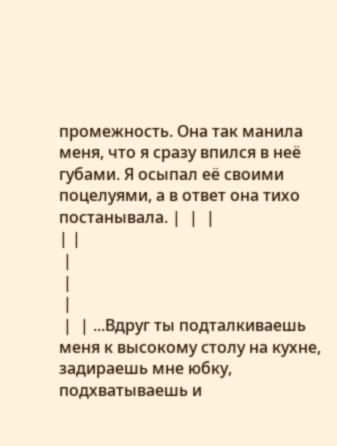промежность. Она так манила меня, что я сразу впился в неё губами. Я осыпал её своими поцелуями, а в ответ она тихо постанывала. |  |  |
| |
 |
 |
 |
 |  | ...Вдруг ты подталкиваешь меня к высокому столу на кухне, задираешь мне юбку, подхватываешь и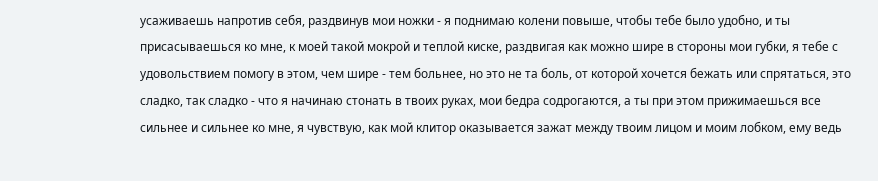усаживаешь напротив себя, раздвинув мои ножки - я поднимаю колени повыше, чтобы тебе было удобно, и ты присасываешься ко мне, к моей такой мокрой и теплой киске, раздвигая как можно шире в стороны мои губки, я тебе с удовольствием помогу в этом, чем шире - тем больнее, но это не та боль, от которой хочется бежать или спрятаться, это сладко, так сладко - что я начинаю стонать в твоих руках, мои бедра содрогаются, а ты при этом прижимаешься все сильнее и сильнее ко мне, я чувствую, как мой клитор оказывается зажат между твоим лицом и моим лобком, ему ведь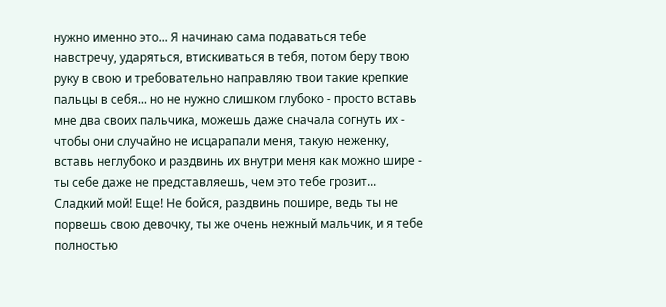нужно именно это... Я начинаю сама подаваться тебе навстречу, ударяться, втискиваться в тебя, потом беру твою руку в свою и требовательно направляю твои такие крепкие пальцы в себя... но не нужно слишком глубоко - просто вставь мне два своих пальчика, можешь даже сначала согнуть их - чтобы они случайно не исцарапали меня, такую неженку, вставь неглубоко и раздвинь их внутри меня как можно шире - ты себе даже не представляешь, чем это тебе грозит... Сладкий мой! Еще! Не бойся, раздвинь пошире, ведь ты не порвешь свою девочку, ты же очень нежный мальчик, и я тебе полностью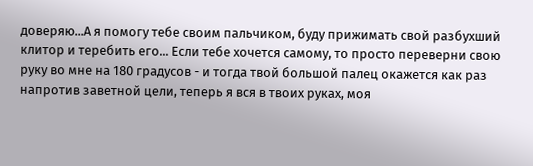доверяю...А я помогу тебе своим пальчиком, буду прижимать свой разбухший клитор и теребить его... Если тебе хочется самому, то просто переверни свою руку во мне на 180 градусов - и тогда твой большой палец окажется как раз напротив заветной цели, теперь я вся в твоих руках, моя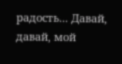радость... Давай, давай, мой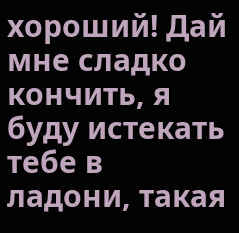хороший! Дай мне сладко кончить, я буду истекать тебе в ладони, такая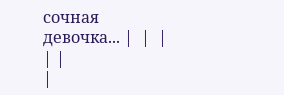сочная девочка... |  |  |
| |
|